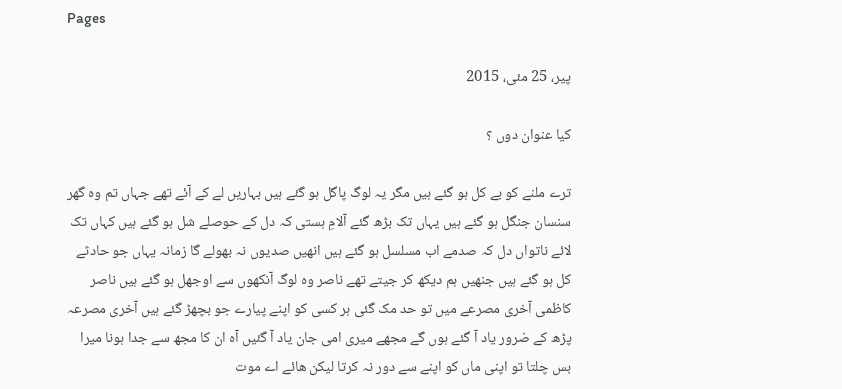Pages

پیر، 25 مئی، 2015

کیا عنوان دوں ؟

ترے ملنے کو بے کل ہو گئے ہیں مگر یہ لوگ پاگل ہو گئے ہیں بہاریں لے کے آئے تھے جہاں تم وہ گھر سنسان جنگل ہو گئے ہیں یہاں تک بڑھ گئے آلامِ ہستی کہ دل کے حوصلے شل ہو گئے ہیں کہاں تک لائے ناتواں دل کہ صدمے اب مسلسل ہو گئے ہیں انھیں صدیوں نہ بھولے گا زمانہ یہاں جو حادثے کل ہو گئے ہیں جنھیں ہم دیکھ کر جیتے تھے ناصر وہ لوگ آنکھوں سے اوجھل ہو گئے ہیں ناصر کاظمی آخری مصرعے میں تو حد مک گئی ہر کسی کو اپنے پیارے جو بچهڑ گئے ہیں آخری مصرعہ پڑھ کے ضرور یاد آ گئے ہوں گے مجهے میری امی جان یاد آ گئیں آہ ان کا مجھ سے جدا ہونا میرا بس چلتا تو اپنی ماں کو اپنے سے دور نہ کرتا لیکن هائے اے موت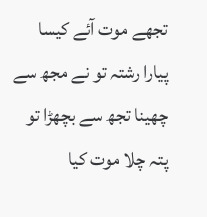تجهے موت آئے کیسا پیارا رشتہ تو نے مجھ سے چهینا تجھ سے بچهڑا تو پتہ چلا موت کیا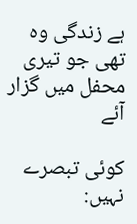ہے زندگی وہ تهی جو تیری محفل میں گزار آئے

کوئی تبصرے نہیں: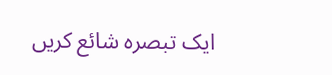ایک تبصرہ شائع کریں